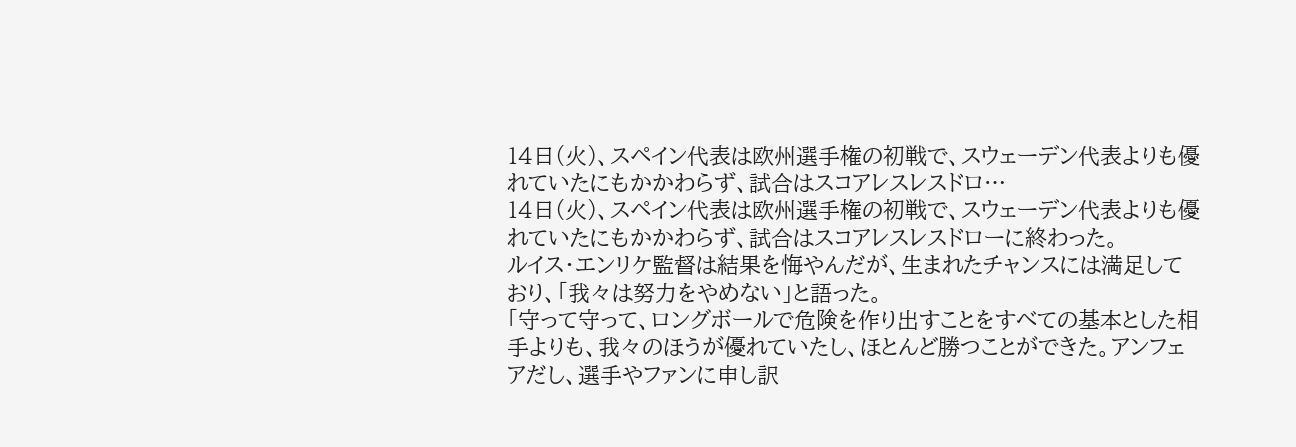14日(火)、スペイン代表は欧州選手権の初戦で、スウェーデン代表よりも優れていたにもかかわらず、試合はスコアレスレスドロ…
14日(火)、スペイン代表は欧州選手権の初戦で、スウェーデン代表よりも優れていたにもかかわらず、試合はスコアレスレスドローに終わった。
ルイス・エンリケ監督は結果を悔やんだが、生まれたチャンスには満足しており、「我々は努力をやめない」と語った。
「守って守って、ロングボールで危険を作り出すことをすべての基本とした相手よりも、我々のほうが優れていたし、ほとんど勝つことができた。アンフェアだし、選手やファンに申し訳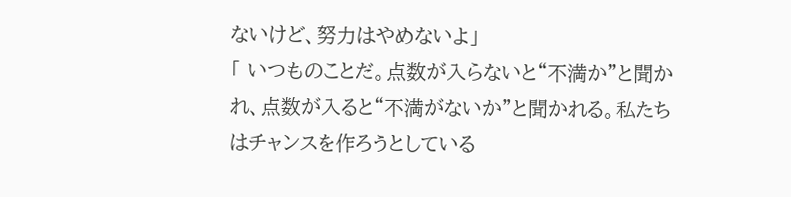ないけど、努力はやめないよ」
「 いつものことだ。点数が入らないと“不満か”と聞かれ、点数が入ると“不満がないか”と聞かれる。私たちはチャンスを作ろうとしている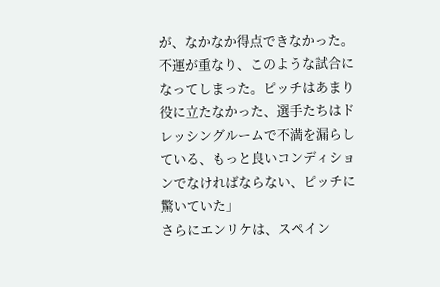が、なかなか得点できなかった。不運が重なり、このような試合になってしまった。ピッチはあまり役に立たなかった、選手たちはドレッシングルームで不満を漏らしている、もっと良いコンディションでなければならない、ピッチに驚いていた」
さらにエンリケは、スペイン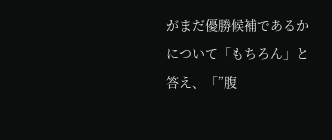がまだ優勝候補であるかについて「もちろん」と答え、「”腹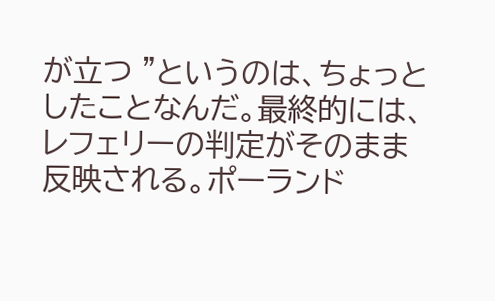が立つ "というのは、ちょっとしたことなんだ。最終的には、レフェリーの判定がそのまま反映される。ポーランド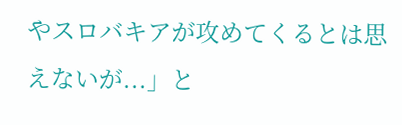やスロバキアが攻めてくるとは思えないが...」と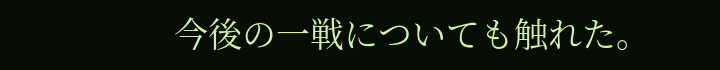今後の一戦についても触れた。